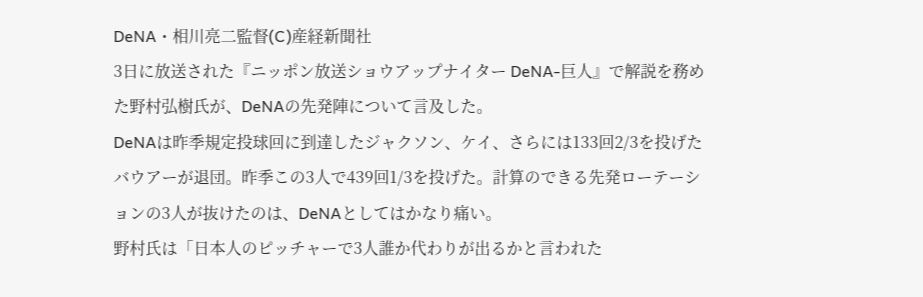DeNA・相川亮二監督(C)産経新聞社
3日に放送された『ニッポン放送ショウアップナイター DeNA-巨人』で解説を務めた野村弘樹氏が、DeNAの先発陣について言及した。
DeNAは昨季規定投球回に到達したジャクソン、ケイ、さらには133回2/3を投げたバウアーが退団。昨季この3人で439回1/3を投げた。計算のできる先発ローテーションの3人が抜けたのは、DeNAとしてはかなり痛い。
野村氏は「日本人のピッチャーで3人誰か代わりが出るかと言われた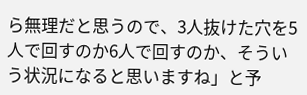ら無理だと思うので、3人抜けた穴を5人で回すのか6人で回すのか、そういう状況になると思いますね」と予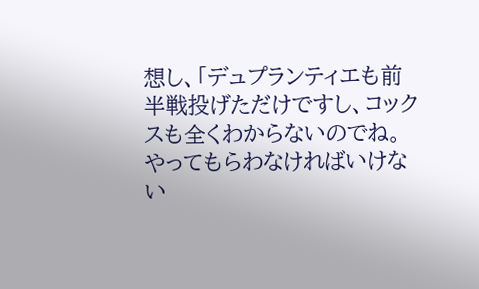想し、「デュプランティエも前半戦投げただけですし、コックスも全くわからないのでね。やってもらわなければいけない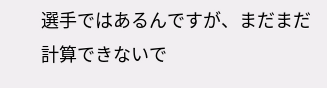選手ではあるんですが、まだまだ計算できないで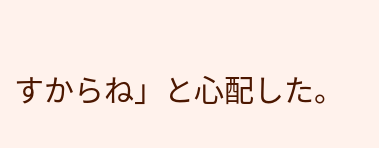すからね」と心配した。